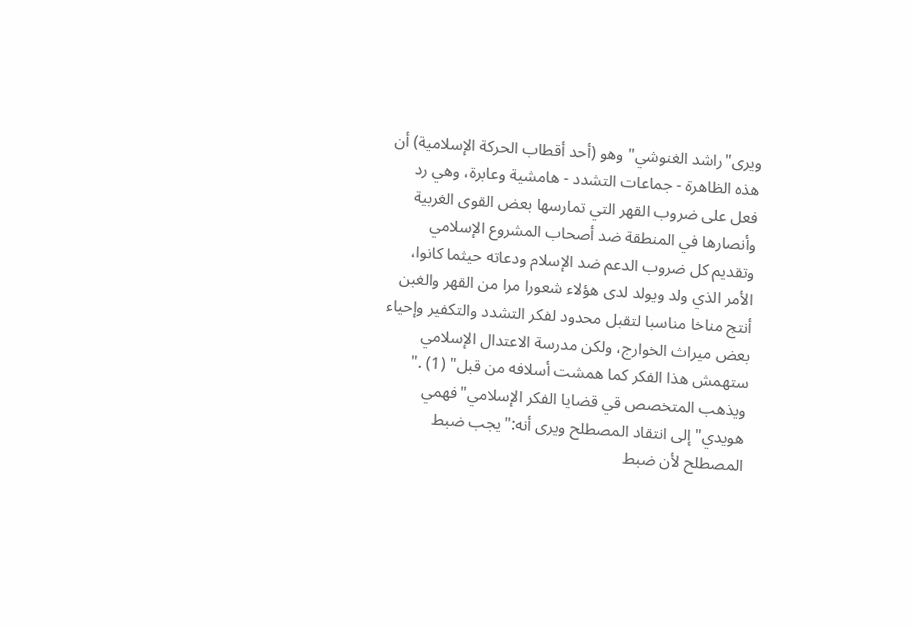ويرى"راشد الغنوشي"وهو (أحد أقطاب الحركة الإسلامية) أن هذه الظاهرة - جماعات التشدد - هامشية وعابرة، وهي رد فعل على ضروب القهر التي تمارسها بعض القوى الغربية وأنصارها في المنطقة ضد أصحاب المشروع الإسلامي وتقديم كل ضروب الدعم ضد الإسلام ودعاته حيثما كانوا، الأمر الذي ولد ويولد لدى هؤلاء شعورا مرا من القهر والغبن أنتج مناخا مناسبا لتقبل محدود لفكر التشدد والتكفير وإحياء بعض ميراث الخوارج، ولكن مدرسة الاعتدال الإسلامي ستهمش هذا الفكر كما همشت أسلافه من قبل" (1) ."
ويذهب المتخصص قي قضايا الفكر الإسلامي"فهمي هويدي"إلى انتقاد المصطلح ويرى أنه:"يجب ضبط المصطلح لأن ضبط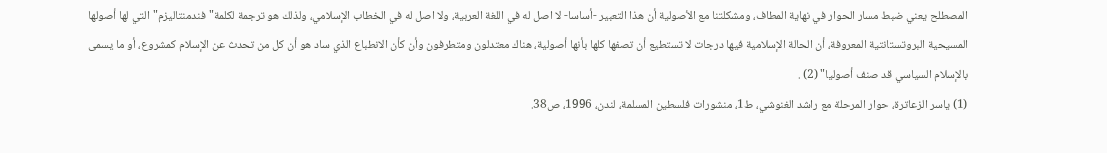المصطلح يعني ضبط مسار الحوار في نهاية المطاف، ومشكلتنا مع الأصولية أن هذا التعبير -أساسا- لا اصل له في اللغة العربية، ولا اصل له في الخطاب الإسلامي، ولذلك هو ترجمة لكلمة"فندمنتاليزم"التي لها أصولها المسيحية البروتستانتية المعروفة، أن الحالة الإسلامية فيها درجات لا تستطيع أن تصفها كلها بأنها أصولية، هناك معتدلون ومتطرفون وأن كأن الانطباع الذي ساد هو أن كل من تحدث عن الإسلام كمشروع، أو ما يسمى بالإسلام السياسي قد صنف أصوليا" (2) .
(1) ياسر الزعاترة، حوار المرحلة مع راشد الغنوشي، ط1، منشورات فلسطين المسلمة، لندن، 1996، ص38.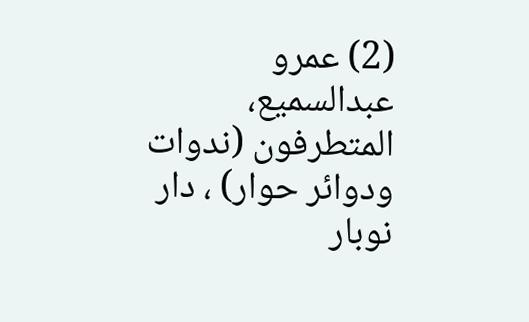(2) عمرو عبدالسميع، المتطرفون (ندوات ودوائر حوار) ، دار نوبار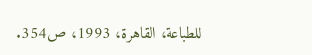للطباعة، القاهرة، 1993، ص354.